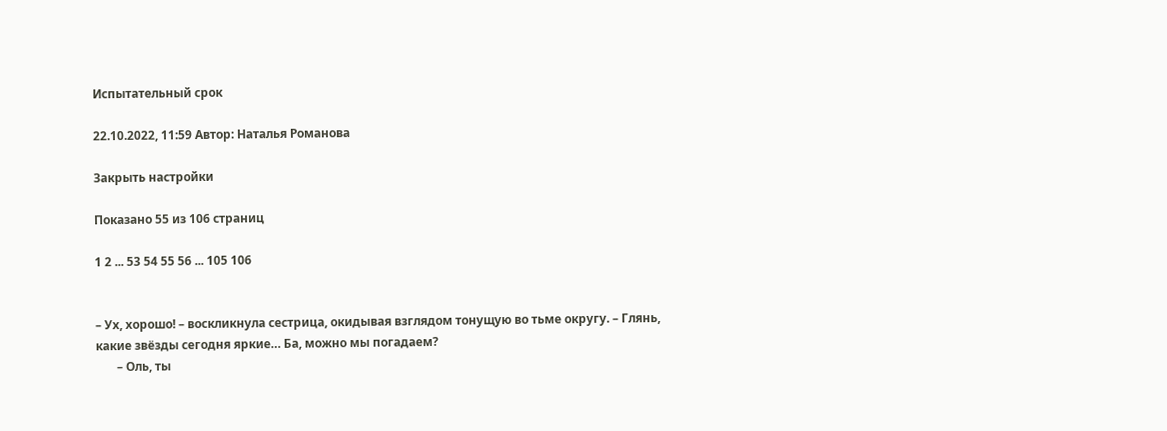Испытательный срок

22.10.2022, 11:59 Автор: Наталья Романова

Закрыть настройки

Показано 55 из 106 страниц

1 2 ... 53 54 55 56 ... 105 106


– Ух, хорошо! – воскликнула сестрица, окидывая взглядом тонущую во тьме округу. – Глянь, какие звёзды сегодня яркие… Ба, можно мы погадаем?
       – Оль, ты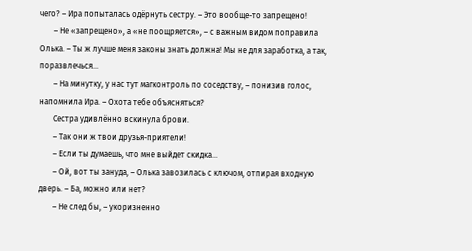чего? – Ира попыталась одёрнуть сестру. – Это вообще-то запрещено!
       – Не «запрещено», а «не поощряется», – с важным видом поправила Олька. – Ты ж лучше меня законы знать должна! Мы не для заработка, а так, поразвлечься…
       – На минутку, у нас тут магконтроль по соседству, – понизив голос, напомнила Ира. – Охота тебе объясняться?
       Сестра удивлённо вскинула брови.
       – Так они ж твои друзья-приятели!
       – Если ты думаешь, что мне выйдет скидка…
       – Ой, вот ты зануда, – Олька завозилась с ключом, отпирая входную дверь. – Ба, можно или нет?
       – Не след бы, – укоризненно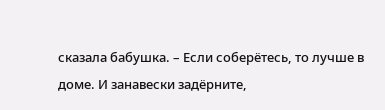сказала бабушка. – Если соберётесь, то лучше в доме. И занавески задёрните,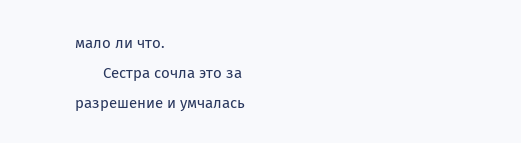мало ли что.
       Сестра сочла это за разрешение и умчалась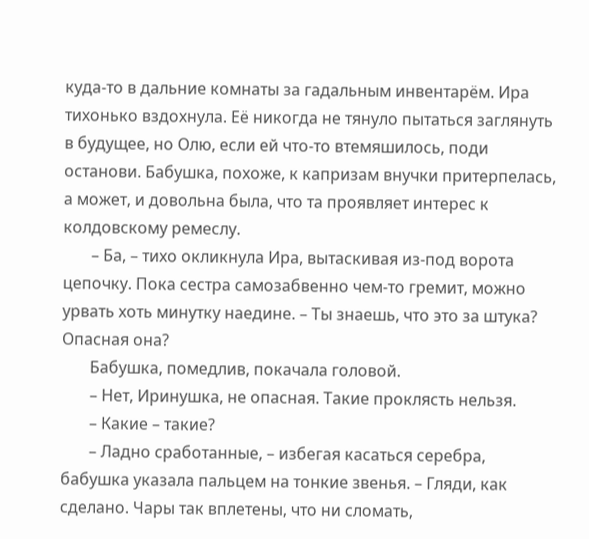куда-то в дальние комнаты за гадальным инвентарём. Ира тихонько вздохнула. Её никогда не тянуло пытаться заглянуть в будущее, но Олю, если ей что-то втемяшилось, поди останови. Бабушка, похоже, к капризам внучки притерпелась, а может, и довольна была, что та проявляет интерес к колдовскому ремеслу.
       – Ба, – тихо окликнула Ира, вытаскивая из-под ворота цепочку. Пока сестра самозабвенно чем-то гремит, можно урвать хоть минутку наедине. – Ты знаешь, что это за штука? Опасная она?
       Бабушка, помедлив, покачала головой.
       – Нет, Иринушка, не опасная. Такие проклясть нельзя.
       – Какие – такие?
       – Ладно сработанные, – избегая касаться серебра, бабушка указала пальцем на тонкие звенья. – Гляди, как сделано. Чары так вплетены, что ни сломать,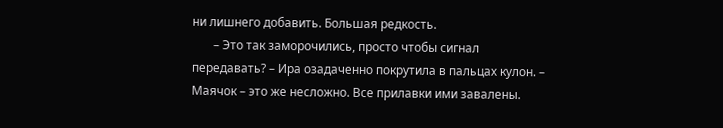ни лишнего добавить. Большая редкость.
       – Это так заморочились, просто чтобы сигнал передавать? – Ира озадаченно покрутила в пальцах кулон. – Маячок – это же несложно. Все прилавки ими завалены.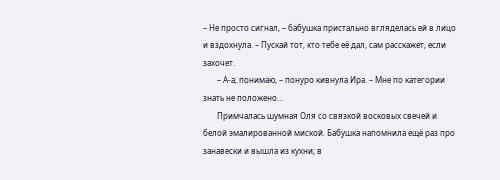– Не просто сигнал, – бабушка пристально вгляделась ей в лицо и вздохнула. – Пускай тот, кто тебе её дал, сам расскажет, если захочет.
       – А-а, понимаю, – понуро кивнула Ира. – Мне по категории знать не положено…
       Примчалась шумная Оля со связкой восковых свечей и белой эмалированной миской. Бабушка напомнила ещё раз про занавески и вышла из кухни; в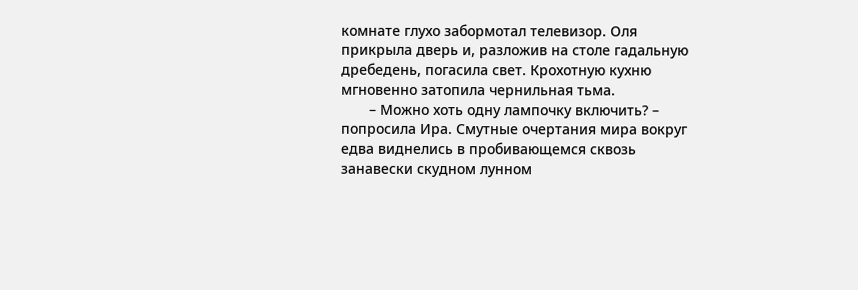комнате глухо забормотал телевизор. Оля прикрыла дверь и, разложив на столе гадальную дребедень, погасила свет. Крохотную кухню мгновенно затопила чернильная тьма.
       – Можно хоть одну лампочку включить? – попросила Ира. Смутные очертания мира вокруг едва виднелись в пробивающемся сквозь занавески скудном лунном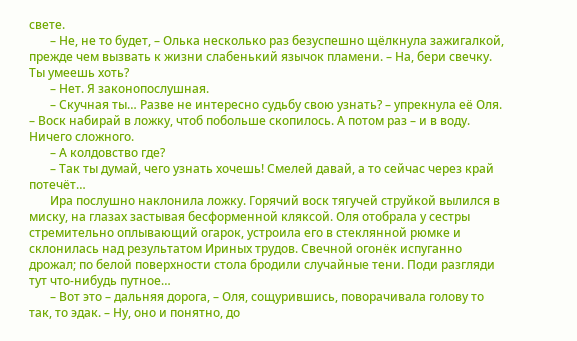свете.
       – Не, не то будет, – Олька несколько раз безуспешно щёлкнула зажигалкой, прежде чем вызвать к жизни слабенький язычок пламени. – На, бери свечку. Ты умеешь хоть?
       – Нет. Я законопослушная.
       – Скучная ты… Разве не интересно судьбу свою узнать? – упрекнула её Оля. – Воск набирай в ложку, чтоб побольше скопилось. А потом раз – и в воду. Ничего сложного.
       – А колдовство где?
       – Так ты думай, чего узнать хочешь! Смелей давай, а то сейчас через край потечёт…
       Ира послушно наклонила ложку. Горячий воск тягучей струйкой вылился в миску, на глазах застывая бесформенной кляксой. Оля отобрала у сестры стремительно оплывающий огарок, устроила его в стеклянной рюмке и склонилась над результатом Ириных трудов. Свечной огонёк испуганно дрожал; по белой поверхности стола бродили случайные тени. Поди разгляди тут что-нибудь путное…
       – Вот это – дальняя дорога, – Оля, сощурившись, поворачивала голову то так, то эдак. – Ну, оно и понятно, до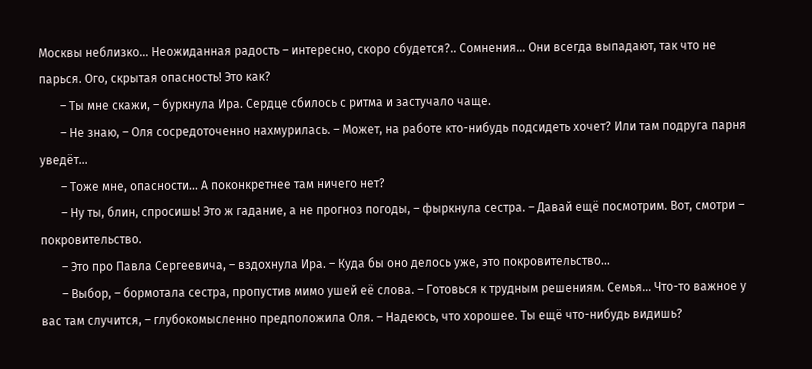Москвы неблизко… Неожиданная радость – интересно, скоро сбудется?.. Сомнения… Они всегда выпадают, так что не парься. Ого, скрытая опасность! Это как?
       – Ты мне скажи, – буркнула Ира. Сердце сбилось с ритма и застучало чаще.
       – Не знаю, – Оля сосредоточенно нахмурилась. – Может, на работе кто-нибудь подсидеть хочет? Или там подруга парня уведёт…
       – Тоже мне, опасности… А поконкретнее там ничего нет?
       – Ну ты, блин, спросишь! Это ж гадание, а не прогноз погоды, – фыркнула сестра. – Давай ещё посмотрим. Вот, смотри – покровительство.
       – Это про Павла Сергеевича, – вздохнула Ира. – Куда бы оно делось уже, это покровительство…
       – Выбор, – бормотала сестра, пропустив мимо ушей её слова. – Готовься к трудным решениям. Семья… Что-то важное у вас там случится, – глубокомысленно предположила Оля. – Надеюсь, что хорошее. Ты ещё что-нибудь видишь?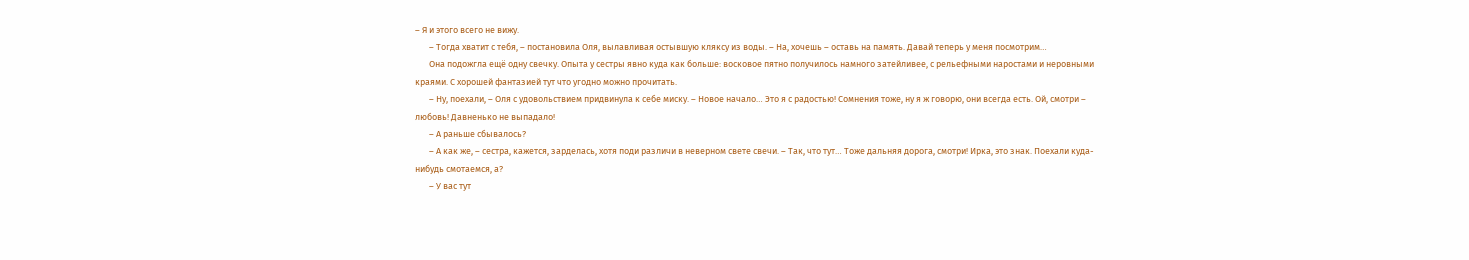– Я и этого всего не вижу.
       – Тогда хватит с тебя, – постановила Оля, вылавливая остывшую кляксу из воды. – На, хочешь – оставь на память. Давай теперь у меня посмотрим…
       Она подожгла ещё одну свечку. Опыта у сестры явно куда как больше: восковое пятно получилось намного затейливее, с рельефными наростами и неровными краями. С хорошей фантазией тут что угодно можно прочитать.
       – Ну, поехали, – Оля с удовольствием придвинула к себе миску. – Новое начало… Это я с радостью! Сомнения тоже, ну я ж говорю, они всегда есть. Ой, смотри – любовь! Давненько не выпадало!
       – А раньше сбывалось?
       – А как же, – сестра, кажется, зарделась, хотя поди различи в неверном свете свечи. – Так, что тут… Тоже дальняя дорога, смотри! Ирка, это знак. Поехали куда-нибудь смотаемся, а?
       – У вас тут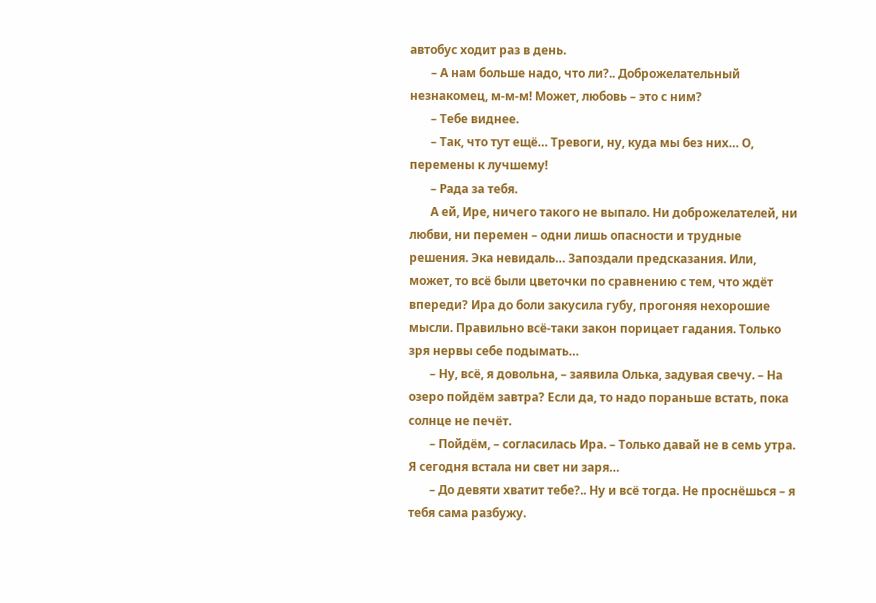автобус ходит раз в день.
       – А нам больше надо, что ли?.. Доброжелательный незнакомец, м-м-м! Может, любовь – это с ним?
       – Тебе виднее.
       – Так, что тут ещё… Тревоги, ну, куда мы без них… О, перемены к лучшему!
       – Рада за тебя.
       А ей, Ире, ничего такого не выпало. Ни доброжелателей, ни любви, ни перемен – одни лишь опасности и трудные решения. Эка невидаль… Запоздали предсказания. Или, может, то всё были цветочки по сравнению с тем, что ждёт впереди? Ира до боли закусила губу, прогоняя нехорошие мысли. Правильно всё-таки закон порицает гадания. Только зря нервы себе подымать…
       – Ну, всё, я довольна, – заявила Олька, задувая свечу. – На озеро пойдём завтра? Если да, то надо пораньше встать, пока солнце не печёт.
       – Пойдём, – согласилась Ира. – Только давай не в семь утра. Я сегодня встала ни свет ни заря…
       – До девяти хватит тебе?.. Ну и всё тогда. Не проснёшься – я тебя сама разбужу.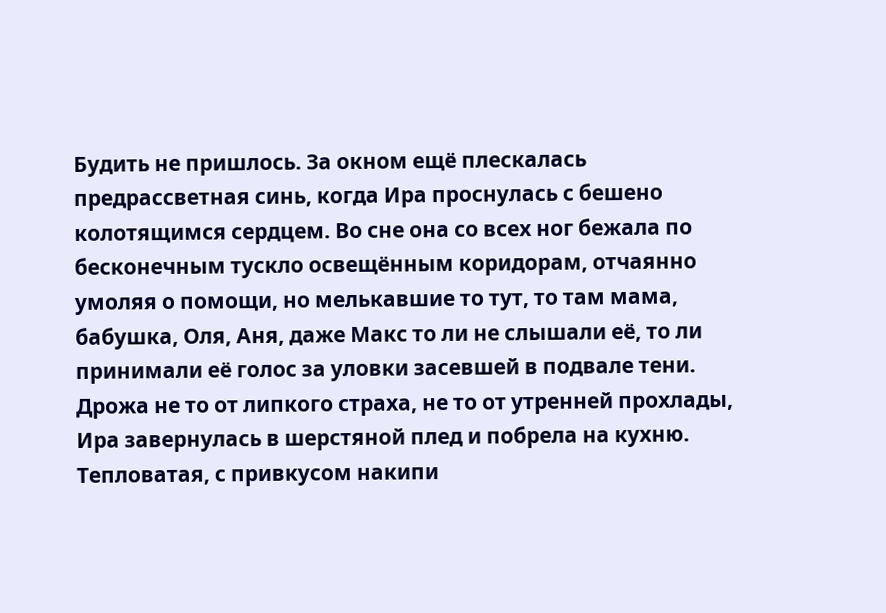Будить не пришлось. За окном ещё плескалась предрассветная синь, когда Ира проснулась с бешено колотящимся сердцем. Во сне она со всех ног бежала по бесконечным тускло освещённым коридорам, отчаянно умоляя о помощи, но мелькавшие то тут, то там мама, бабушка, Оля, Аня, даже Макс то ли не слышали её, то ли принимали её голос за уловки засевшей в подвале тени. Дрожа не то от липкого страха, не то от утренней прохлады, Ира завернулась в шерстяной плед и побрела на кухню. Тепловатая, с привкусом накипи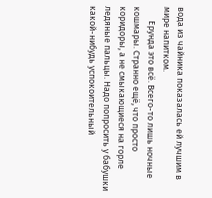вода из чайника показалась ей лучшим в мире напитком.
       Ерунда это всё. Всего-то лишь ночные кошмары. Странно ещё, что просто коридоры, а не смыкающиеся на горле ледяные пальцы. Надо попросить у бабушки какой-нибудь успокоительный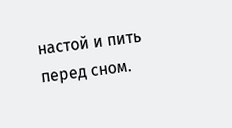настой и пить перед сном.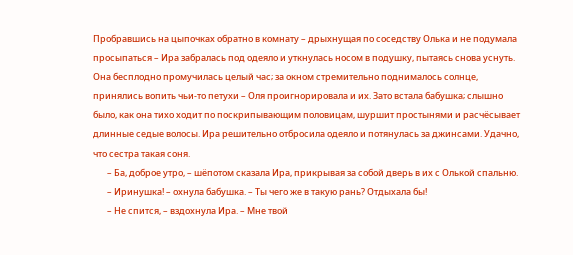Пробравшись на цыпочках обратно в комнату – дрыхнущая по соседству Олька и не подумала просыпаться – Ира забралась под одеяло и уткнулась носом в подушку, пытаясь снова уснуть. Она бесплодно промучилась целый час; за окном стремительно поднималось солнце, принялись вопить чьи-то петухи – Оля проигнорировала и их. Зато встала бабушка; слышно было, как она тихо ходит по поскрипывающим половицам, шуршит простынями и расчёсывает длинные седые волосы. Ира решительно отбросила одеяло и потянулась за джинсами. Удачно, что сестра такая соня.
       – Ба, доброе утро, – шёпотом сказала Ира, прикрывая за собой дверь в их с Олькой спальню.
       – Иринушка! – охнула бабушка. – Ты чего же в такую рань? Отдыхала бы!
       – Не спится, – вздохнула Ира. – Мне твой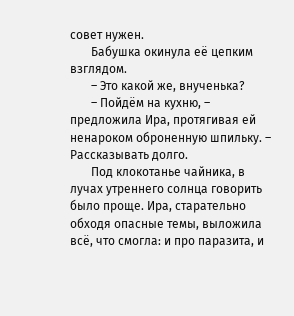совет нужен.
       Бабушка окинула её цепким взглядом.
       – Это какой же, внученька?
       – Пойдём на кухню, – предложила Ира, протягивая ей ненароком оброненную шпильку. – Рассказывать долго.
       Под клокотанье чайника, в лучах утреннего солнца говорить было проще. Ира, старательно обходя опасные темы, выложила всё, что смогла: и про паразита, и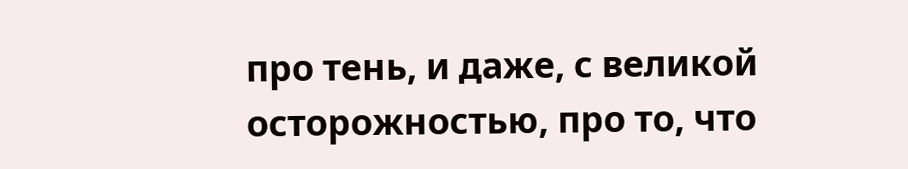про тень, и даже, с великой осторожностью, про то, что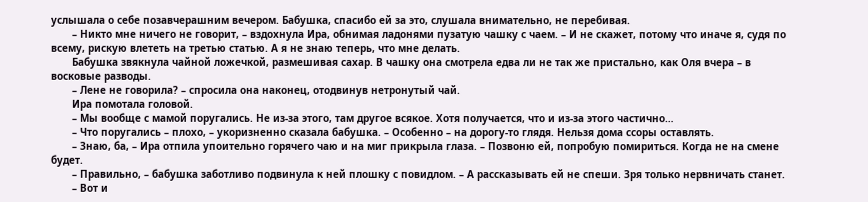услышала о себе позавчерашним вечером. Бабушка, спасибо ей за это, слушала внимательно, не перебивая.
       – Никто мне ничего не говорит, – вздохнула Ира, обнимая ладонями пузатую чашку с чаем. – И не скажет, потому что иначе я, судя по всему, рискую влететь на третью статью. А я не знаю теперь, что мне делать.
       Бабушка звякнула чайной ложечкой, размешивая сахар. В чашку она смотрела едва ли не так же пристально, как Оля вчера – в восковые разводы.
       – Лене не говорила? – спросила она наконец, отодвинув нетронутый чай.
       Ира помотала головой.
       – Мы вообще с мамой поругались. Не из-за этого, там другое всякое. Хотя получается, что и из-за этого частично…
       – Что поругались – плохо, – укоризненно сказала бабушка. – Особенно – на дорогу-то глядя. Нельзя дома ссоры оставлять.
       – Знаю, ба, – Ира отпила упоительно горячего чаю и на миг прикрыла глаза. – Позвоню ей, попробую помириться. Когда не на смене будет.
       – Правильно, – бабушка заботливо подвинула к ней плошку с повидлом. – А рассказывать ей не спеши. Зря только нервничать станет.
       – Вот и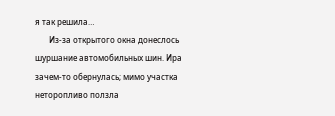я так решила…
       Из-за открытого окна донеслось шуршание автомобильных шин. Ира зачем-то обернулась; мимо участка неторопливо ползла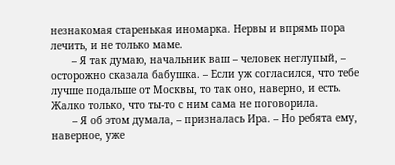незнакомая старенькая иномарка. Нервы и впрямь пора лечить, и не только маме.
       – Я так думаю, начальник ваш – человек неглупый, – осторожно сказала бабушка. – Если уж согласился, что тебе лучше подальше от Москвы, то так оно, наверно, и есть. Жалко только, что ты-то с ним сама не поговорила.
       – Я об этом думала, – призналась Ира. – Но ребята ему, наверное, уже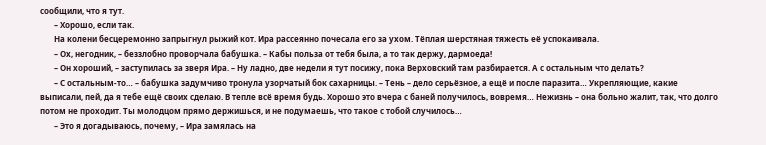сообщили, что я тут.
       – Хорошо, если так.
       На колени бесцеремонно запрыгнул рыжий кот. Ира рассеянно почесала его за ухом. Тёплая шерстяная тяжесть её успокаивала.
       – Ох, негодник, – беззлобно проворчала бабушка. – Кабы польза от тебя была, а то так держу, дармоеда!
       – Он хороший, – заступилась за зверя Ира. – Ну ладно, две недели я тут посижу, пока Верховский там разбирается. А с остальным что делать?
       – С остальным-то… – бабушка задумчиво тронула узорчатый бок сахарницы. – Тень – дело серьёзное, а ещё и после паразита… Укрепляющие, какие выписали, пей, да я тебе ещё своих сделаю. В тепле всё время будь. Хорошо это вчера с баней получилось, вовремя… Нежизнь – она больно жалит, так, что долго потом не проходит. Ты молодцом прямо держишься, и не подумаешь, что такое с тобой случилось…
       – Это я догадываюсь, почему, – Ира замялась на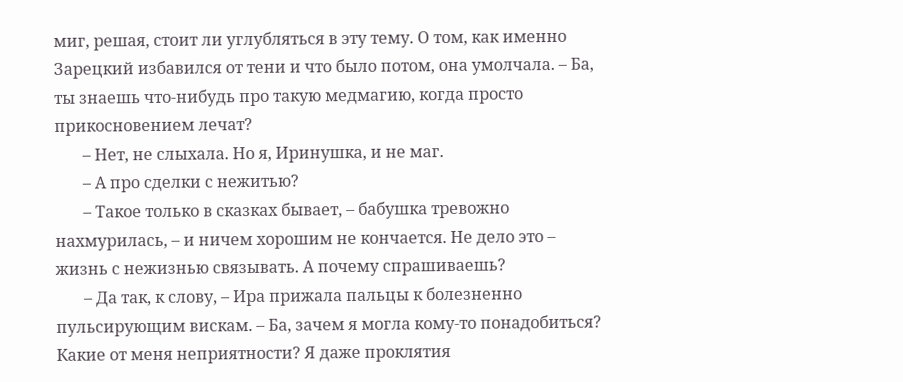миг, решая, стоит ли углубляться в эту тему. О том, как именно Зарецкий избавился от тени и что было потом, она умолчала. – Ба, ты знаешь что-нибудь про такую медмагию, когда просто прикосновением лечат?
       – Нет, не слыхала. Но я, Иринушка, и не маг.
       – А про сделки с нежитью?
       – Такое только в сказках бывает, – бабушка тревожно нахмурилась, – и ничем хорошим не кончается. Не дело это – жизнь с нежизнью связывать. А почему спрашиваешь?
       – Да так, к слову, – Ира прижала пальцы к болезненно пульсирующим вискам. – Ба, зачем я могла кому-то понадобиться? Какие от меня неприятности? Я даже проклятия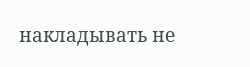накладывать не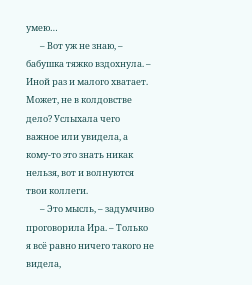умею…
       – Вот уж не знаю, – бабушка тяжко вздохнула. – Иной раз и малого хватает. Может, не в колдовстве дело? Услыхала чего важное или увидела, а кому-то это знать никак нельзя, вот и волнуются твои коллеги.
       – Это мысль, – задумчиво проговорила Ира. – Только я всё равно ничего такого не видела,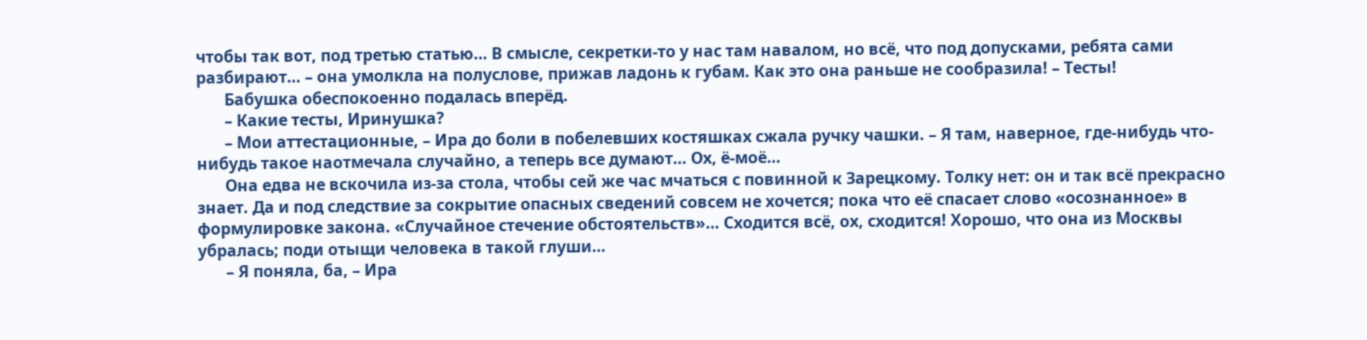чтобы так вот, под третью статью… В смысле, секретки-то у нас там навалом, но всё, что под допусками, ребята сами разбирают… – она умолкла на полуслове, прижав ладонь к губам. Как это она раньше не сообразила! – Тесты!
       Бабушка обеспокоенно подалась вперёд.
       – Какие тесты, Иринушка?
       – Мои аттестационные, – Ира до боли в побелевших костяшках сжала ручку чашки. – Я там, наверное, где-нибудь что-нибудь такое наотмечала случайно, а теперь все думают… Ох, ё-моё…
       Она едва не вскочила из-за стола, чтобы сей же час мчаться с повинной к Зарецкому. Толку нет: он и так всё прекрасно знает. Да и под следствие за сокрытие опасных сведений совсем не хочется; пока что её спасает слово «осознанное» в формулировке закона. «Случайное стечение обстоятельств»… Сходится всё, ох, сходится! Хорошо, что она из Москвы убралась; поди отыщи человека в такой глуши…
       – Я поняла, ба, – Ира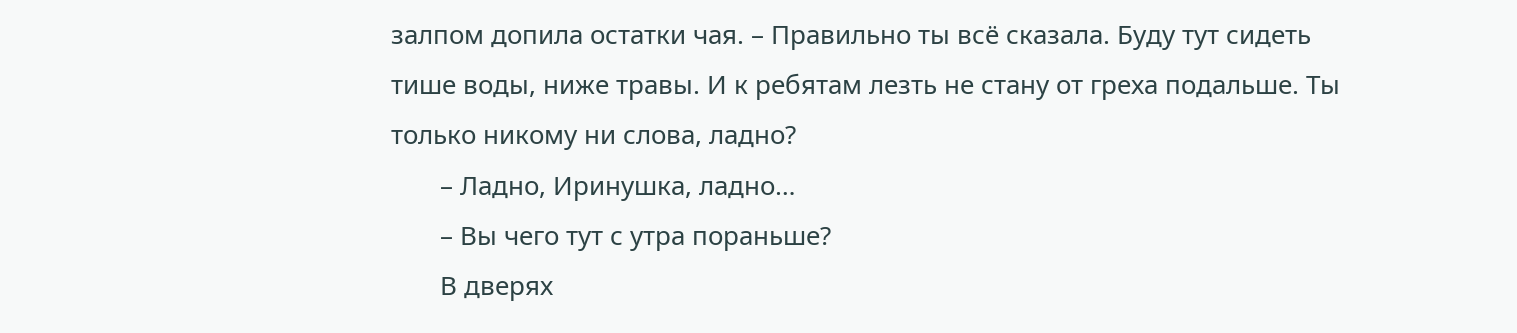залпом допила остатки чая. – Правильно ты всё сказала. Буду тут сидеть тише воды, ниже травы. И к ребятам лезть не стану от греха подальше. Ты только никому ни слова, ладно?
       – Ладно, Иринушка, ладно…
       – Вы чего тут с утра пораньше?
       В дверях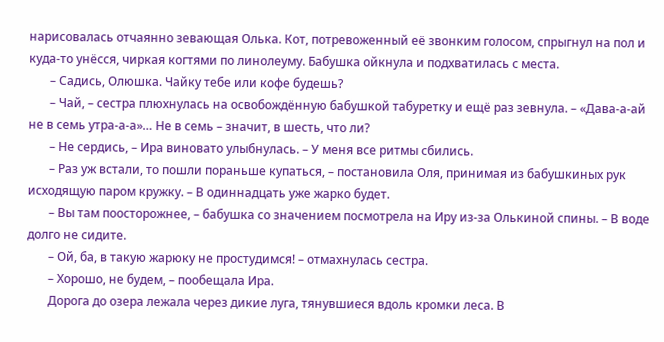нарисовалась отчаянно зевающая Олька. Кот, потревоженный её звонким голосом, спрыгнул на пол и куда-то унёсся, чиркая когтями по линолеуму. Бабушка ойкнула и подхватилась с места.
       – Садись, Олюшка. Чайку тебе или кофе будешь?
       – Чай, – сестра плюхнулась на освобождённую бабушкой табуретку и ещё раз зевнула. – «Дава-а-ай не в семь утра-а-а»… Не в семь – значит, в шесть, что ли?
       – Не сердись, – Ира виновато улыбнулась. – У меня все ритмы сбились.
       – Раз уж встали, то пошли пораньше купаться, – постановила Оля, принимая из бабушкиных рук исходящую паром кружку. – В одиннадцать уже жарко будет.
       – Вы там поосторожнее, – бабушка со значением посмотрела на Иру из-за Олькиной спины. – В воде долго не сидите.
       – Ой, ба, в такую жарюку не простудимся! – отмахнулась сестра.
       – Хорошо, не будем, – пообещала Ира.
       Дорога до озера лежала через дикие луга, тянувшиеся вдоль кромки леса. В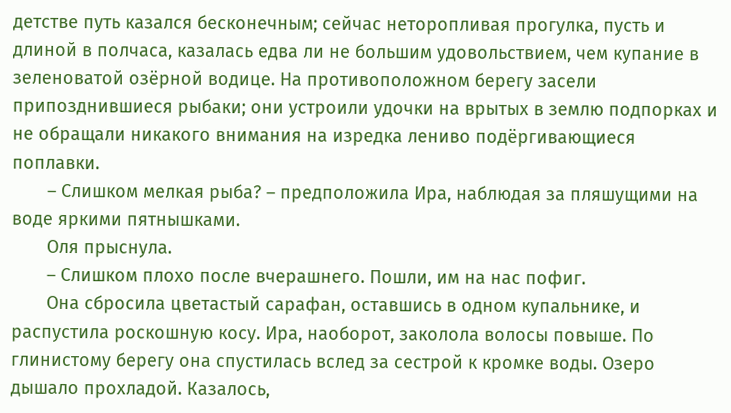детстве путь казался бесконечным; сейчас неторопливая прогулка, пусть и длиной в полчаса, казалась едва ли не большим удовольствием, чем купание в зеленоватой озёрной водице. На противоположном берегу засели припозднившиеся рыбаки; они устроили удочки на врытых в землю подпорках и не обращали никакого внимания на изредка лениво подёргивающиеся поплавки.
       – Слишком мелкая рыба? – предположила Ира, наблюдая за пляшущими на воде яркими пятнышками.
       Оля прыснула.
       – Слишком плохо после вчерашнего. Пошли, им на нас пофиг.
       Она сбросила цветастый сарафан, оставшись в одном купальнике, и распустила роскошную косу. Ира, наоборот, заколола волосы повыше. По глинистому берегу она спустилась вслед за сестрой к кромке воды. Озеро дышало прохладой. Казалось,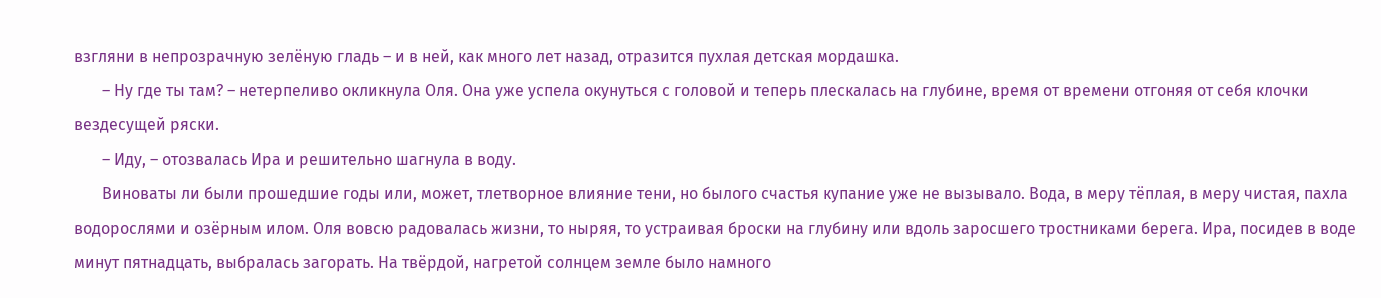взгляни в непрозрачную зелёную гладь – и в ней, как много лет назад, отразится пухлая детская мордашка.
       – Ну где ты там? – нетерпеливо окликнула Оля. Она уже успела окунуться с головой и теперь плескалась на глубине, время от времени отгоняя от себя клочки вездесущей ряски.
       – Иду, – отозвалась Ира и решительно шагнула в воду.
       Виноваты ли были прошедшие годы или, может, тлетворное влияние тени, но былого счастья купание уже не вызывало. Вода, в меру тёплая, в меру чистая, пахла водорослями и озёрным илом. Оля вовсю радовалась жизни, то ныряя, то устраивая броски на глубину или вдоль заросшего тростниками берега. Ира, посидев в воде минут пятнадцать, выбралась загорать. На твёрдой, нагретой солнцем земле было намного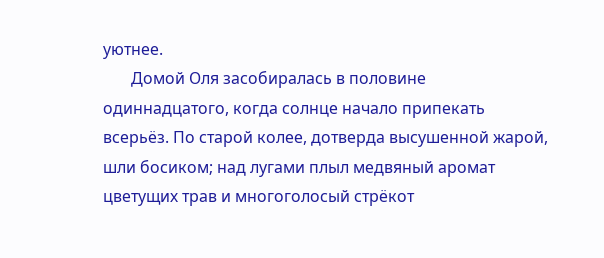уютнее.
       Домой Оля засобиралась в половине одиннадцатого, когда солнце начало припекать всерьёз. По старой колее, дотверда высушенной жарой, шли босиком; над лугами плыл медвяный аромат цветущих трав и многоголосый стрёкот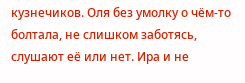кузнечиков. Оля без умолку о чём-то болтала, не слишком заботясь, слушают её или нет. Ира и не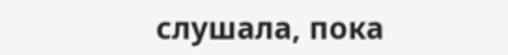слушала, пока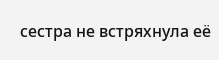сестра не встряхнула её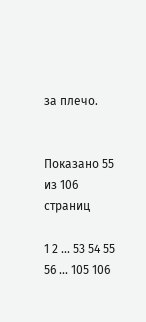за плечо.


Показано 55 из 106 страниц

1 2 ... 53 54 55 56 ... 105 106